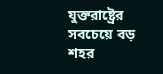যুক্তরাষ্ট্রের সবচেয়ে বড় শহর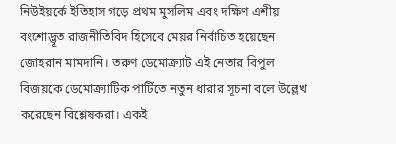নিউইয়র্কে ইতিহাস গড়ে প্রথম মুসলিম এবং দক্ষিণ এশীয় বংশোদ্ভূত রাজনীতিবিদ হিসেবে মেয়র নির্বাচিত হয়েছেন জোহরান মামদানি। তরুণ ডেমোক্র্যাট এই নেতার বিপুল বিজয়কে ডেমোক্র্যাটিক পার্টিতে নতুন ধারার সূচনা বলে উল্লেখ করেছেন বিশ্লেষকরা। একই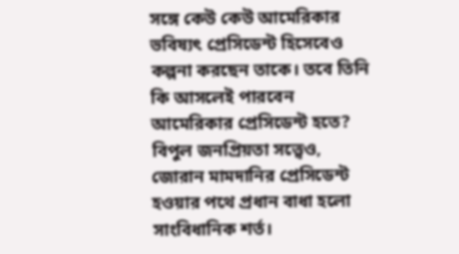সঙ্গে কেউ কেউ আমেরিকার ভবিষ্যৎ প্রেসিডেন্ট হিসেবেও কল্পনা করছেন তাকে। তবে তিনি কি আসলেই পারবেন আমেরিকার প্রেসিডেন্ট হতে?
বিপুল জনপ্রিয়তা সত্ত্বেও, জোরান মামদানির প্রেসিডেন্ট হওয়ার পথে প্রধান বাধা হলো সাংবিধানিক শর্ত।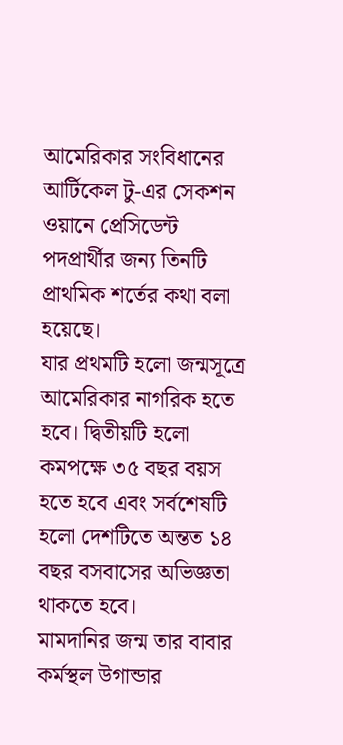আমেরিকার সংবিধানের আর্টিকেল টু-এর সেকশন ওয়ানে প্রেসিডেন্ট পদপ্রার্থীর জন্য তিনটি প্রাথমিক শর্তের কথা বলা হয়েছে।
যার প্রথমটি হলো জন্মসূত্রে আমেরিকার নাগরিক হতে হবে। দ্বিতীয়টি হলো কমপক্ষে ৩৫ বছর বয়স হতে হবে এবং সর্বশেষটি হলো দেশটিতে অন্তত ১৪ বছর বসবাসের অভিজ্ঞতা থাকতে হবে।
মামদানির জন্ম তার বাবার কর্মস্থল উগান্ডার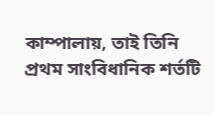কাম্পালায়, তাই তিনি প্রথম সাংবিধানিক শর্তটি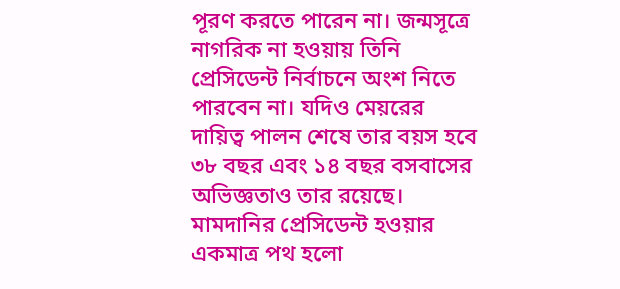পূরণ করতে পারেন না। জন্মসূত্রে নাগরিক না হওয়ায় তিনি প্রেসিডেন্ট নির্বাচনে অংশ নিতে পারবেন না। যদিও মেয়রের দায়িত্ব পালন শেষে তার বয়স হবে ৩৮ বছর এবং ১৪ বছর বসবাসের অভিজ্ঞতাও তার রয়েছে।
মামদানির প্রেসিডেন্ট হওয়ার একমাত্র পথ হলো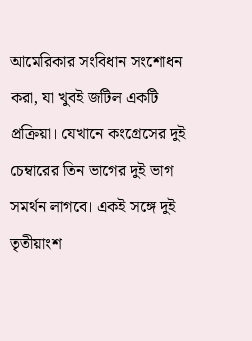আমেরিকার সংবিধান সংশোধন করা, যা খুবই জটিল একটি প্রক্রিয়া। যেখানে কংগ্রেসের দুই চেম্বারের তিন ভাগের দুই ভাগ সমর্থন লাগবে। একই সঙ্গে দুই তৃতীয়াংশ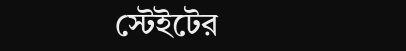স্টেইটের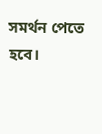সমর্থন পেতে হবে।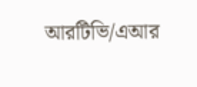আরটিভি/এআর